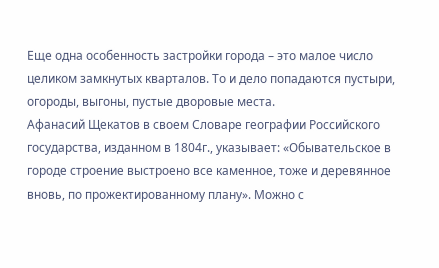Еще одна особенность застройки города – это малое число целиком замкнутых кварталов. То и дело попадаются пустыри, огороды, выгоны, пустые дворовые места.
Афанасий Щекатов в своем Словаре географии Российского государства, изданном в 1804г., указывает: «Обывательское в городе строение выстроено все каменное, тоже и деревянное вновь, по прожектированному плану». Можно с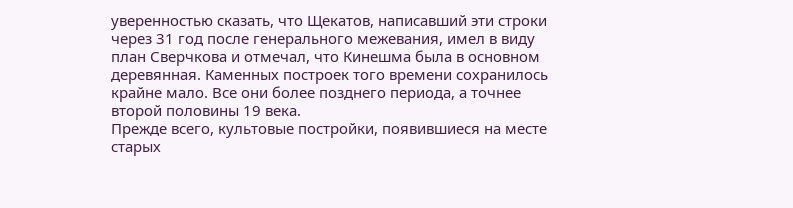уверенностью сказать, что Щекатов, написавший эти строки через 31 год после генерального межевания, имел в виду план Сверчкова и отмечал, что Кинешма была в основном деревянная. Каменных построек того времени сохранилось крайне мало. Все они более позднего периода, а точнее второй половины 19 века.
Прежде всего, культовые постройки, появившиеся на месте старых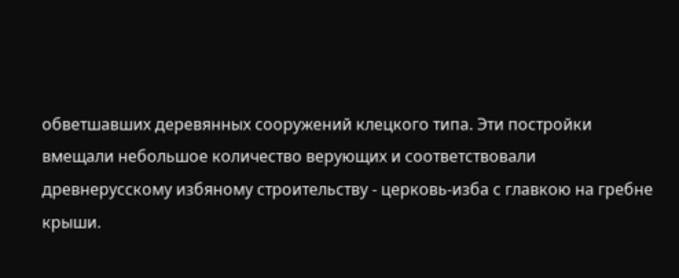обветшавших деревянных сооружений клецкого типа. Эти постройки вмещали небольшое количество верующих и соответствовали древнерусскому избяному строительству - церковь-изба с главкою на гребне крыши.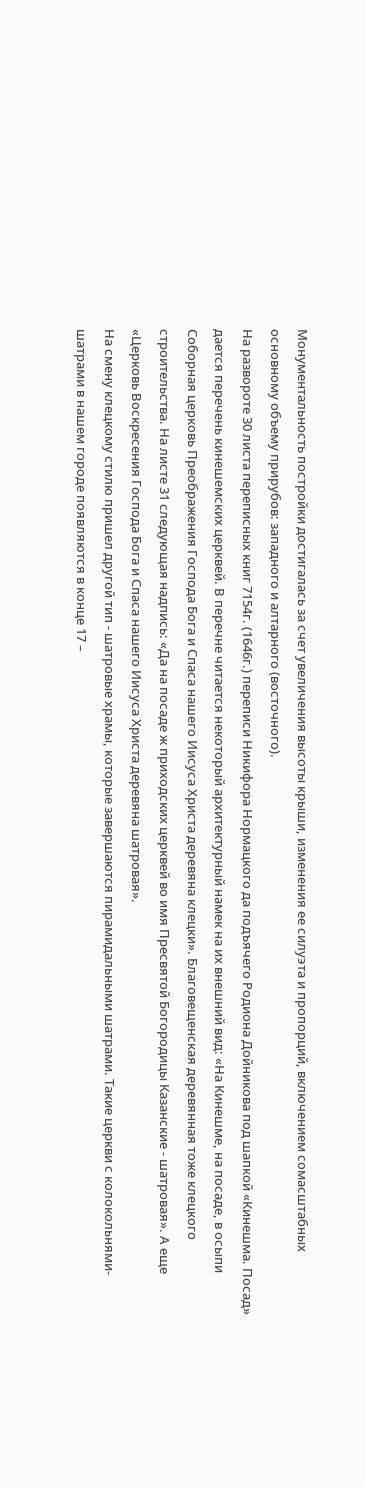Монументальность постройки достигалась за счет увеличения высоты крыши, изменения ее силуэта и пропорций, включением сомасштабных основному объему прирубов: западного и алтарного (восточного).
На развороте 30 листа переписных книг 7154г. (1646г.) переписи Никифора Нормацкого да подъячего Родиона Дойникова под шапкой «Кинешма. Посад» дается перечень кинешемских церквей. В перечне читается некоторый архитектурный намек на их внешний вид: «На Кинешме, на посаде, в осыпи Соборная церковь Преображения Господа Бога и Спаса нашего Иисуса Христа деревяна клецки». Благовещенская деревянная тоже клецкого строительства. На листе 31 следующая надпись: «Да на посаде ж приходских церквей во имя Пресвятой Богородицы Казанские - шатровая». А еще «Церковь Воскресения Господа Бога и Спаса нашего Иисуса Христа деревяна шатровая».
На смену клецкому стилю пришел другой тип - шатровые храмы, которые завершаются пирамидальными шатрами. Такие церкви с колокольнями-шатрами в нашем городе появляются в конце 17 –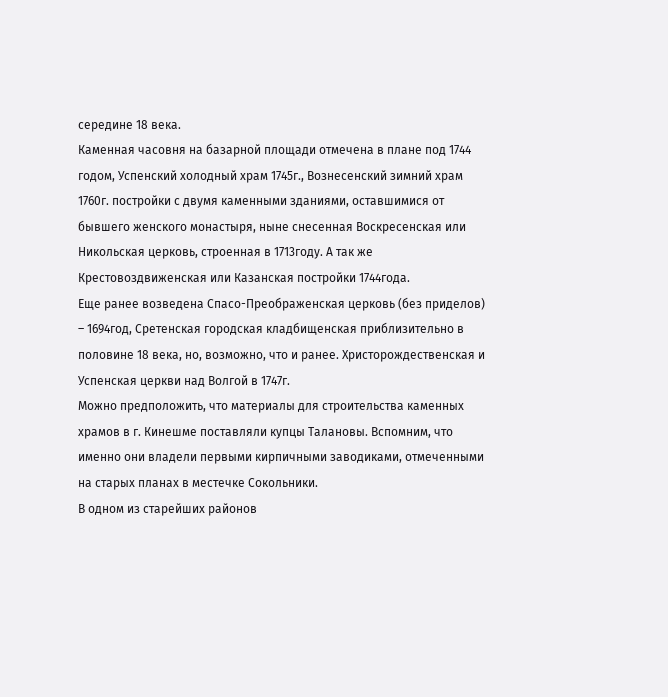середине 18 века.
Каменная часовня на базарной площади отмечена в плане под 1744 годом, Успенский холодный храм 1745г., Вознесенский зимний храм 1760г. постройки с двумя каменными зданиями, оставшимися от бывшего женского монастыря, ныне снесенная Воскресенская или Никольская церковь, строенная в 1713году. А так же Крестовоздвиженская или Казанская постройки 1744года.
Еще ранее возведена Спасо-Преображенская церковь (без приделов) – 1694год, Сретенская городская кладбищенская приблизительно в половине 18 века, но, возможно, что и ранее. Христорождественская и Успенская церкви над Волгой в 1747г.
Можно предположить, что материалы для строительства каменных храмов в г. Кинешме поставляли купцы Талановы. Вспомним, что именно они владели первыми кирпичными заводиками, отмеченными на старых планах в местечке Сокольники.
В одном из старейших районов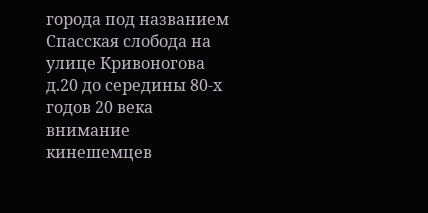города под названием Спасская слобода на улице Кривоногова д.20 до середины 80-х годов 20 века внимание кинешемцев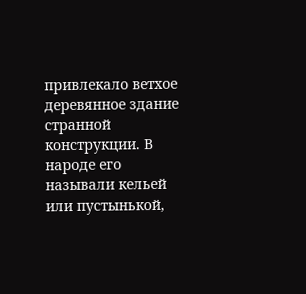привлекало ветхое деревянное здание странной конструкции. В народе его называли кельей или пустынькой,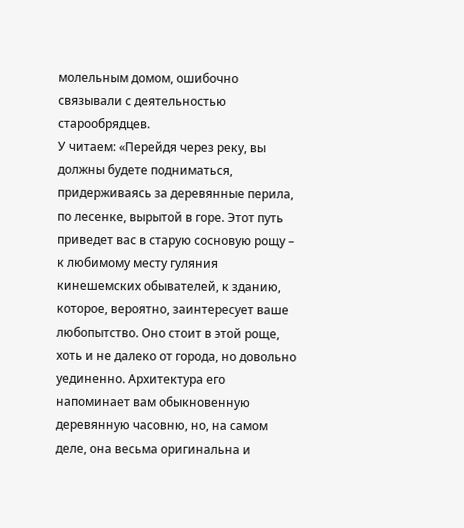молельным домом, ошибочно связывали с деятельностью старообрядцев.
У читаем: «Перейдя через реку, вы должны будете подниматься, придерживаясь за деревянные перила, по лесенке, вырытой в горе. Этот путь приведет вас в старую сосновую рощу – к любимому месту гуляния кинешемских обывателей, к зданию, которое, вероятно, заинтересует ваше любопытство. Оно стоит в этой роще, хоть и не далеко от города, но довольно уединенно. Архитектура его напоминает вам обыкновенную деревянную часовню, но, на самом деле, она весьма оригинальна и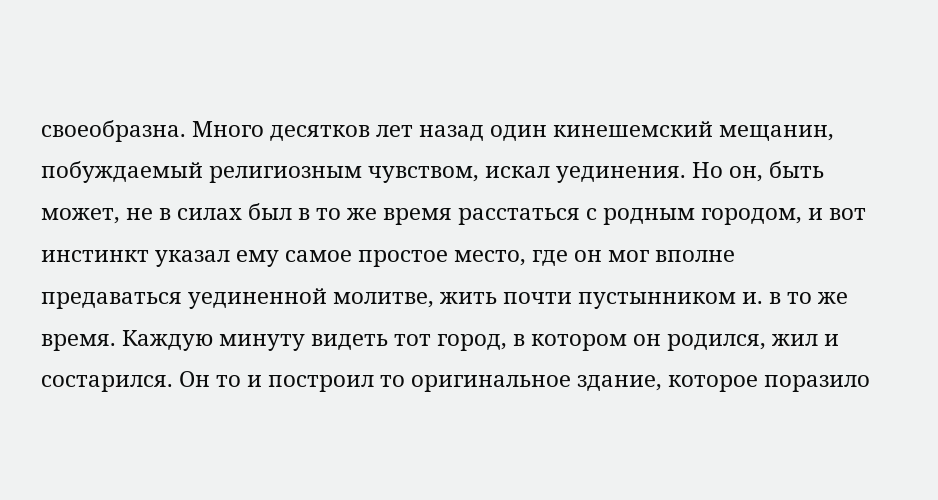своеобразна. Много десятков лет назад один кинешемский мещанин, побуждаемый религиозным чувством, искал уединения. Но он, быть может, не в силах был в то же время расстаться с родным городом, и вот инстинкт указал ему самое простое место, где он мог вполне предаваться уединенной молитве, жить почти пустынником и. в то же время. Каждую минуту видеть тот город, в котором он родился, жил и состарился. Он то и построил то оригинальное здание, которое поразило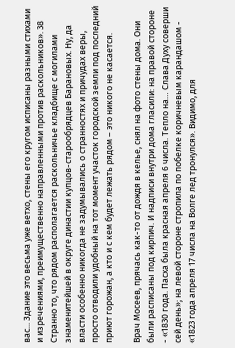вас... Здание это весьма уже ветхо, стены его кругом исписаны разными стихами и изречениями, преимущественно направленными против раскольников». 38 Странно то, что рядом располагается раскольничье кладбище с могилами знаменитейшей в округе династии купцов-старообрядцев Барановых. Ну, да власти особенно никогда не задумывались о странностях и причудах веры, просто отводили удобный на тот момент участок городской земли под последний приют горожан, а кто и с кем будет лежать рядом – это никого не касается.

Врач Мосеев, прячась как-то от дождя в келье, снял на фото стены дома. Они были расписаны под кирпич. И надписи внутри дома гласили: на правой стороне - «1830 года. Пасха была красная апреля 6 числа. Тепло на… Слава Духу соверши сей день»; на левой стороне стропила по побелке коричневым карандашом - «1823 года апреля 17 числа на Волге лед тронулся». Видимо, для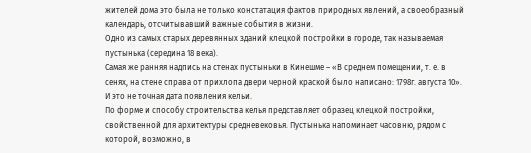жителей дома это была не только констатация фактов природных явлений, а своеобразный календарь, отсчитывавший важные события в жизни.
Одно из самых старых деревянных зданий клецкой постройки в городе, так называемая пустынька (середина 18 века).
Самая же ранняя надпись на стенах пустыньки в Кинешме – «В среднем помещении, т. е. в сенях, на стене справа от прихлопа двери черной краской было написано: 1798г. августа 10». И это не точная дата появления кельи.
По форме и способу строительства келья представляет образец клецкой постройки, свойственной для архитектуры средневековья. Пустынька напоминает часовню, рядом с которой, возможно, в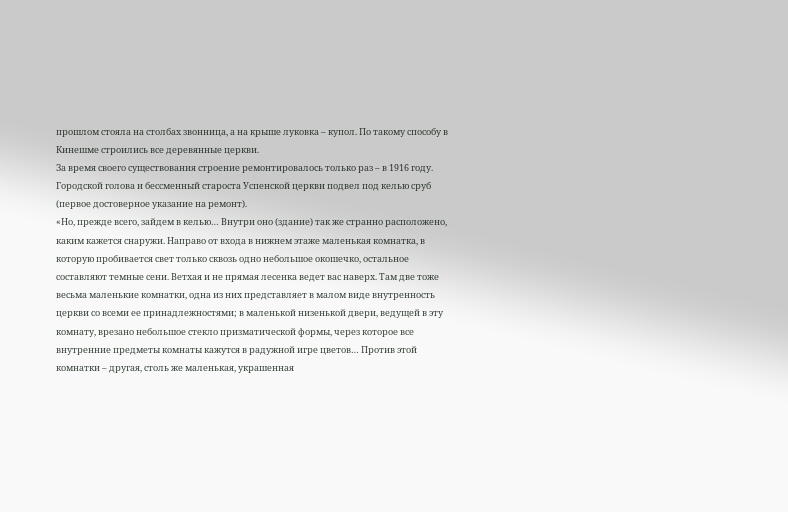прошлом стояла на столбах звонница, а на крыше луковка – купол. По такому способу в Кинешме строились все деревянные церкви.
За время своего существования строение ремонтировалось только раз – в 1916 году. Городской голова и бессменный староста Успенской церкви подвел под келью сруб (первое достоверное указание на ремонт).
«Но, прежде всего, зайдем в келью… Внутри оно (здание) так же странно расположено, каким кажется снаружи. Направо от входа в нижнем этаже маленькая комнатка, в которую пробивается свет только сквозь одно небольшое окошечко, остальное составляют темные сени. Ветхая и не прямая лесенка ведет вас наверх. Там две тоже весьма маленькие комнатки, одна из них представляет в малом виде внутренность церкви со всеми ее принадлежностями; в маленькой низенькой двери, ведущей в эту комнату, врезано небольшое стекло призматической формы, через которое все внутренние предметы комнаты кажутся в радужной игре цветов… Против этой комнатки – другая, столь же маленькая, украшенная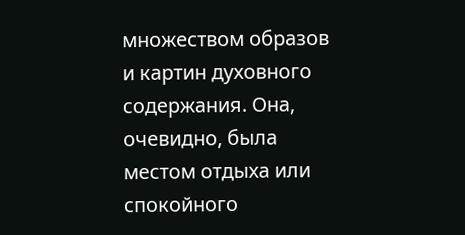множеством образов и картин духовного содержания. Она, очевидно, была местом отдыха или спокойного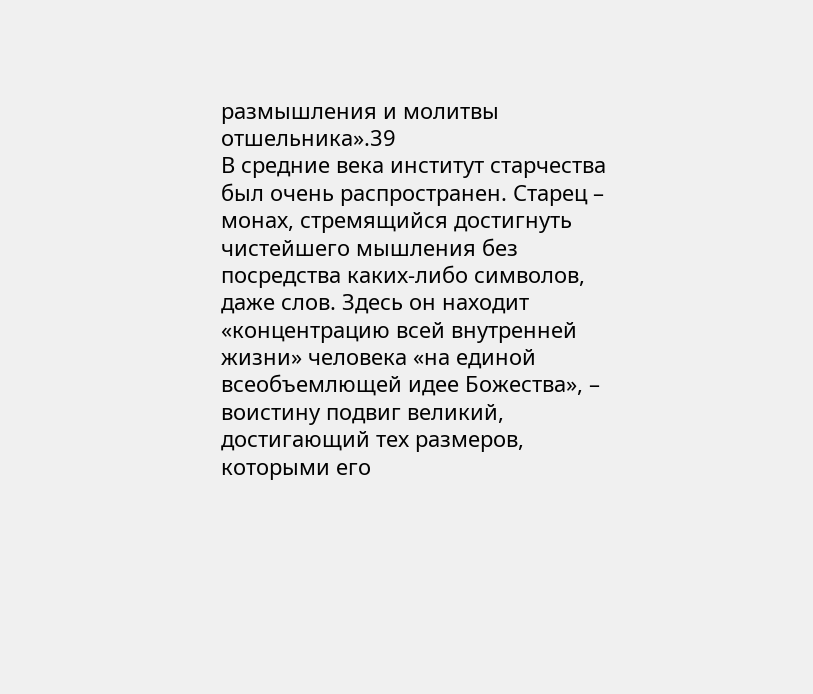размышления и молитвы отшельника».39
В средние века институт старчества был очень распространен. Старец – монах, стремящийся достигнуть чистейшего мышления без посредства каких-либо символов, даже слов. Здесь он находит «концентрацию всей внутренней жизни» человека «на единой всеобъемлющей идее Божества», – воистину подвиг великий, достигающий тех размеров, которыми его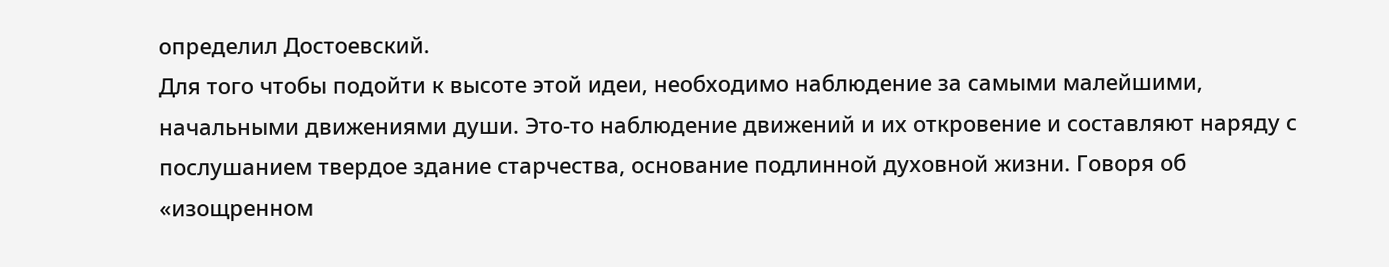определил Достоевский.
Для того чтобы подойти к высоте этой идеи, необходимо наблюдение за самыми малейшими, начальными движениями души. Это-то наблюдение движений и их откровение и составляют наряду с послушанием твердое здание старчества, основание подлинной духовной жизни. Говоря об «изощренном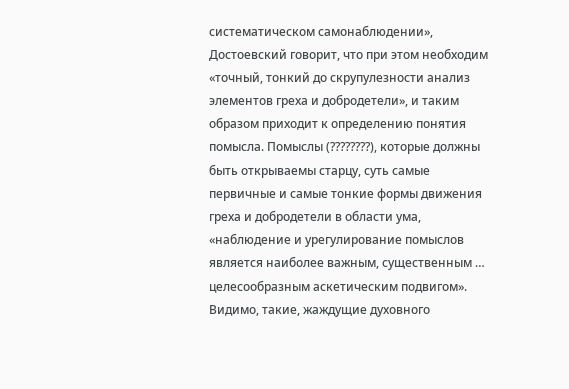систематическом самонаблюдении», Достоевский говорит, что при этом необходим «точный, тонкий до скрупулезности анализ элементов греха и добродетели», и таким образом приходит к определению понятия помысла. Помыслы (????????), которые должны быть открываемы старцу, суть самые первичные и самые тонкие формы движения греха и добродетели в области ума, «наблюдение и урегулирование помыслов является наиболее важным, существенным … целесообразным аскетическим подвигом».
Видимо, такие, жаждущие духовного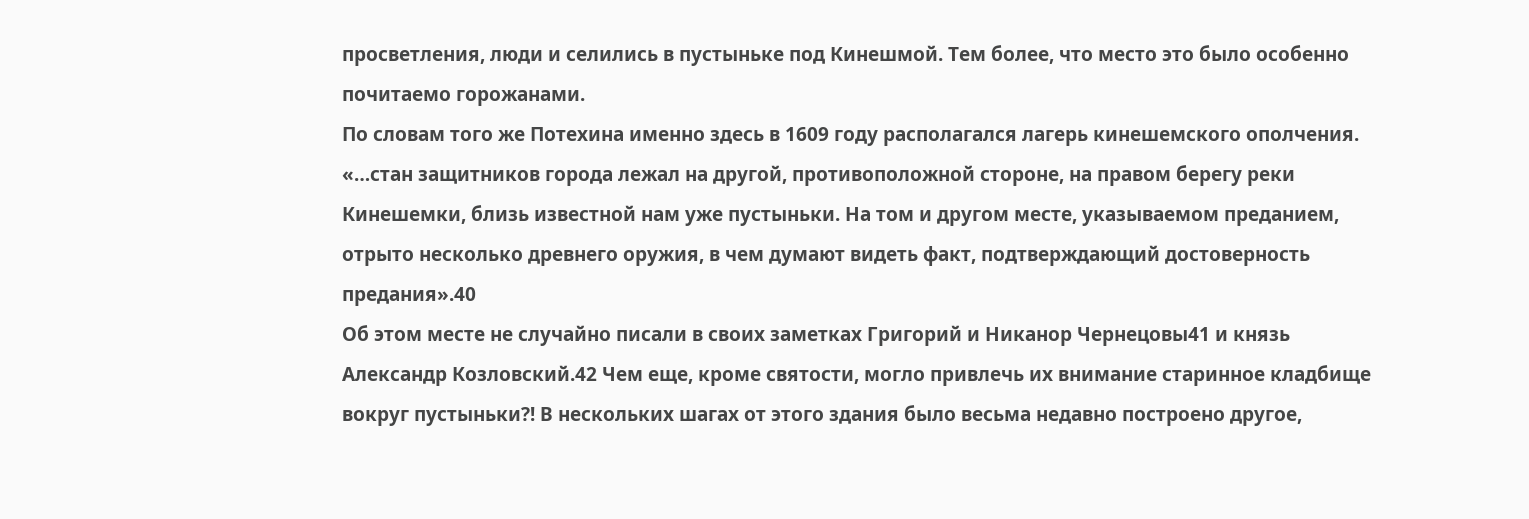просветления, люди и селились в пустыньке под Кинешмой. Тем более, что место это было особенно почитаемо горожанами.
По словам того же Потехина именно здесь в 1609 году располагался лагерь кинешемского ополчения. «…стан защитников города лежал на другой, противоположной стороне, на правом берегу реки Кинешемки, близь известной нам уже пустыньки. На том и другом месте, указываемом преданием, отрыто несколько древнего оружия, в чем думают видеть факт, подтверждающий достоверность предания».40
Об этом месте не случайно писали в своих заметках Григорий и Никанор Чернецовы41 и князь Александр Козловский.42 Чем еще, кроме святости, могло привлечь их внимание старинное кладбище вокруг пустыньки?! В нескольких шагах от этого здания было весьма недавно построено другое,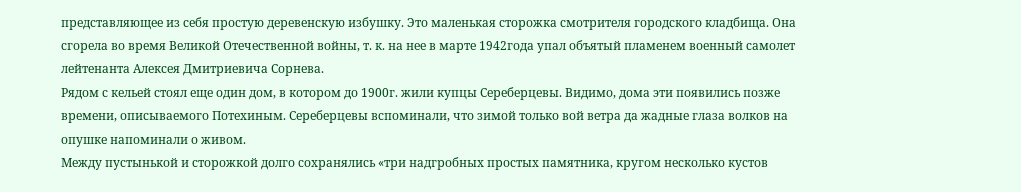представляющее из себя простую деревенскую избушку. Это маленькая сторожка смотрителя городского кладбища. Она сгорела во время Великой Отечественной войны, т. к. на нее в марте 1942года упал объятый пламенем военный самолет лейтенанта Алексея Дмитриевича Сорнева.
Рядом с кельей стоял еще один дом, в котором до 1900г. жили купцы Сереберцевы. Видимо, дома эти появились позже времени, описываемого Потехиным. Сереберцевы вспоминали, что зимой только вой ветра да жадные глаза волков на опушке напоминали о живом.
Между пустынькой и сторожкой долго сохранялись «три надгробных простых памятника, кругом несколько кустов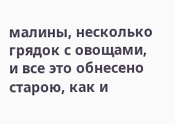малины, несколько грядок с овощами, и все это обнесено старою, как и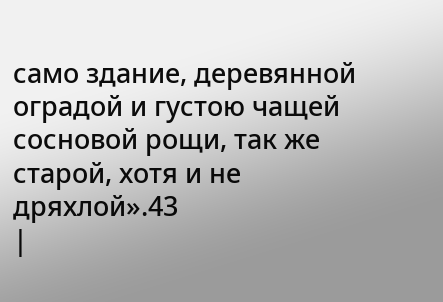само здание, деревянной оградой и густою чащей сосновой рощи, так же старой, хотя и не дряхлой».43
|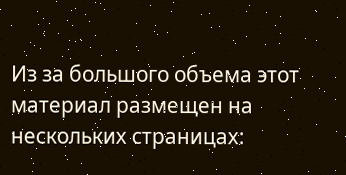Из за большого объема этот материал размещен на нескольких страницах: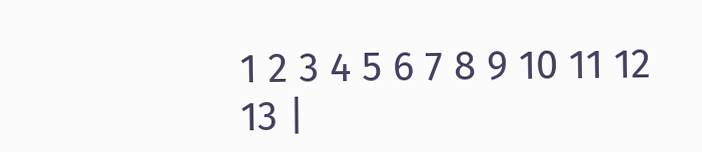1 2 3 4 5 6 7 8 9 10 11 12 13 |